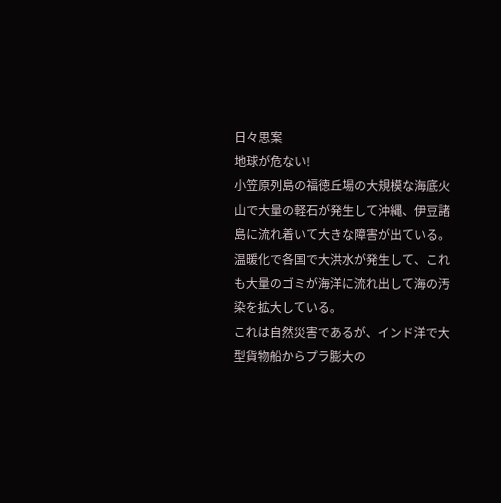日々思案
地球が危ない!
小笠原列島の福徳丘場の大規模な海底火
山で大量の軽石が発生して沖縄、伊豆諸
島に流れ着いて大きな障害が出ている。
温暖化で各国で大洪水が発生して、これ
も大量のゴミが海洋に流れ出して海の汚
染を拡大している。
これは自然災害であるが、インド洋で大
型貨物船からプラ膨大の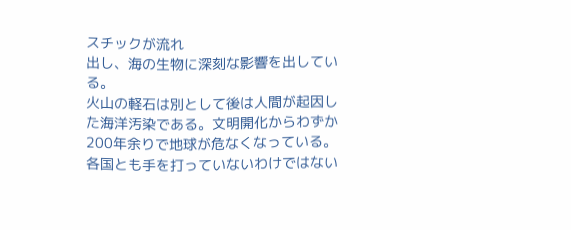スチックが流れ
出し、海の生物に深刻な影響を出してい
る。
火山の軽石は別として後は人間が起因し
た海洋汚染である。文明開化からわずか
200年余りで地球が危なくなっている。
各国とも手を打っていないわけではない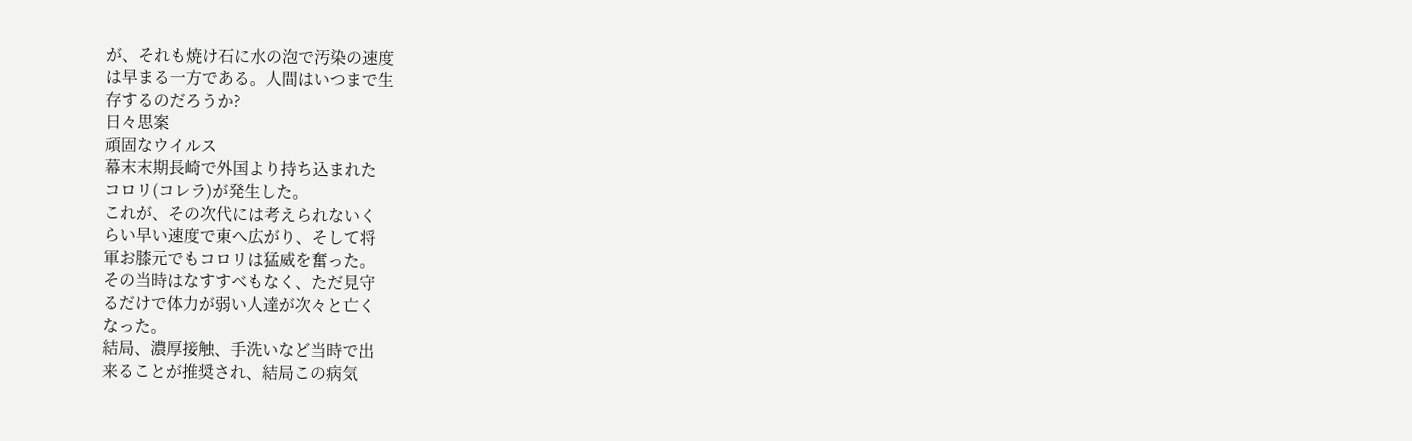が、それも焼け石に水の泡で汚染の速度
は早まる一方である。人間はいつまで生
存するのだろうか?
日々思案
頑固なウイルス
幕末末期長崎で外国より持ち込まれた
コロリ(コレラ)が発生した。
これが、その次代には考えられないく
らい早い速度で東へ広がり、そして将
軍お膝元でもコロリは猛威を奮った。
その当時はなすすべもなく、ただ見守
るだけで体力が弱い人達が次々と亡く
なった。
結局、濃厚接触、手洗いなど当時で出
来ることが推奨され、結局この病気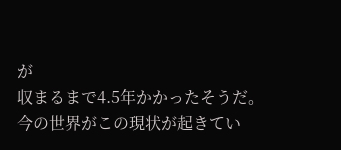が
収まるまで4.5年かかったそうだ。
今の世界がこの現状が起きてい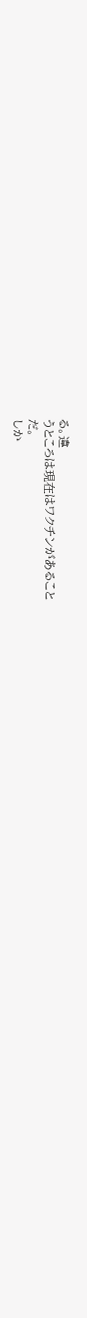る。違
うところは現在はワクチンがあること
だ。
しか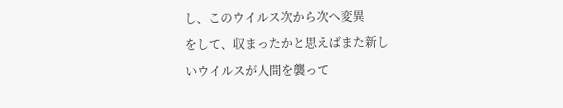し、このウイルス次から次へ変異
をして、収まったかと思えばまた新し
いウイルスが人間を襲って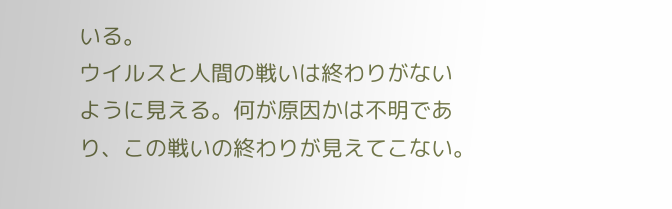いる。
ウイルスと人間の戦いは終わりがない
ように見える。何が原因かは不明であ
り、この戦いの終わりが見えてこない。